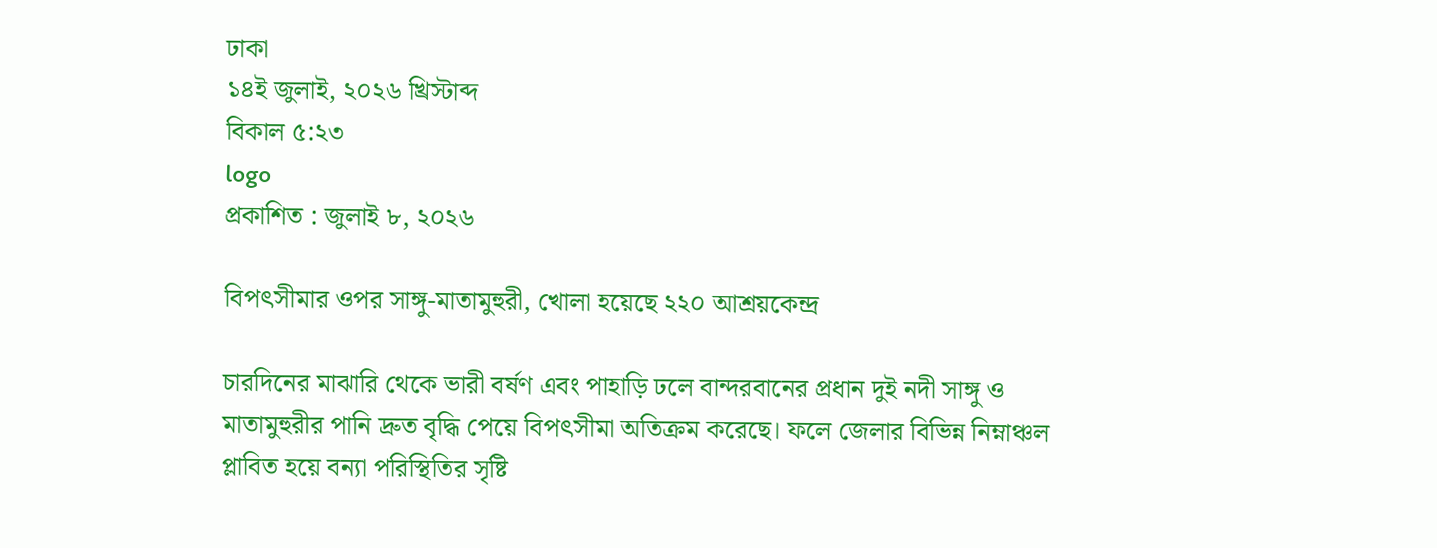ঢাকা
১৪ই জুলাই, ২০২৬ খ্রিস্টাব্দ
বিকাল ৫:২৩
logo
প্রকাশিত : জুলাই ৮, ২০২৬

বিপৎসীমার ওপর সাঙ্গু-মাতামুহুরী, খোলা হয়েছে ২২০ আশ্রয়কেন্দ্র

চারদিনের মাঝারি থেকে ভারী বর্ষণ এবং পাহাড়ি ঢলে বান্দরবানের প্রধান দুই নদী সাঙ্গু ও মাতামুহুরীর পানি দ্রুত বৃদ্ধি পেয়ে বিপৎসীমা অতিক্রম করেছে। ফলে জেলার বিভিন্ন নিম্নাঞ্চল প্লাবিত হয়ে বন্যা পরিস্থিতির সৃষ্টি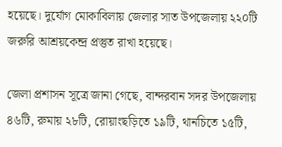হয়েছে। দুর্যোগ মোকাবিলায় জেলার সাত উপজেলায় ২২০টি জরুরি আশ্রয়কেন্দ্র প্রস্তুত রাখা হয়েছে।

জেলা প্রশাসন সূত্রে জানা গেছে, বান্দরবান সদর উপজেলায় ৪৬টি, রুমায় ২৮টি, রোয়াংছড়িতে ১৯টি, থানচিতে ১৫টি,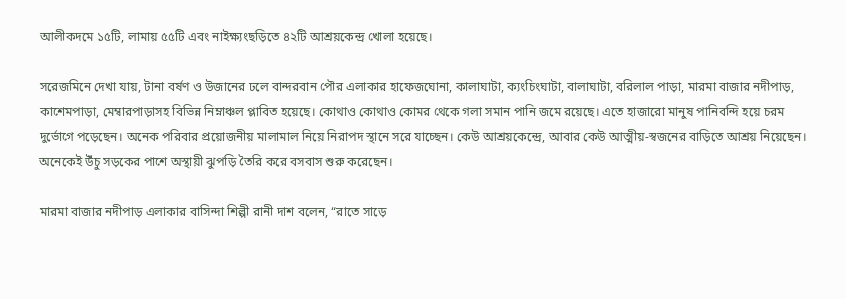আলীকদমে ১৫টি, লামায় ৫৫টি এবং নাইক্ষ্যংছড়িতে ৪২টি আশ্রয়কেন্দ্র খোলা হয়েছে।

সরেজমিনে দেখা যায়, টানা বর্ষণ ও উজানের ঢলে বান্দরবান পৌর এলাকার হাফেজঘোনা, কালাঘাটা, ক্যংচিংঘাটা, বালাঘাটা, বরিলাল পাড়া, মারমা বাজার নদীপাড়, কাশেমপাড়া, মেম্বারপাড়াসহ বিভিন্ন নিম্নাঞ্চল প্লাবিত হয়েছে। কোথাও কোথাও কোমর থেকে গলা সমান পানি জমে রয়েছে। এতে হাজারো মানুষ পানিবন্দি হয়ে চরম দুর্ভোগে পড়েছেন। অনেক পরিবার প্রয়োজনীয় মালামাল নিয়ে নিরাপদ স্থানে সরে যাচ্ছেন। কেউ আশ্রয়কেন্দ্রে, আবার কেউ আত্মীয়-স্বজনের বাড়িতে আশ্রয় নিয়েছেন। অনেকেই উঁচু সড়কের পাশে অস্থায়ী ঝুপড়ি তৈরি করে বসবাস শুরু করেছেন।

মারমা বাজার নদীপাড় এলাকার বাসিন্দা শিল্পী রানী দাশ বলেন, “রাতে সাড়ে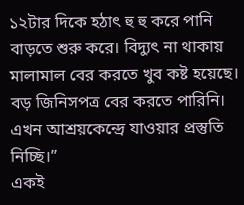১২টার দিকে হঠাৎ হু হু করে পানি বাড়তে শুরু করে। বিদ্যুৎ না থাকায় মালামাল বের করতে খুব কষ্ট হয়েছে। বড় জিনিসপত্র বের করতে পারিনি। এখন আশ্রয়কেন্দ্রে যাওয়ার প্রস্তুতি নিচ্ছি।”
একই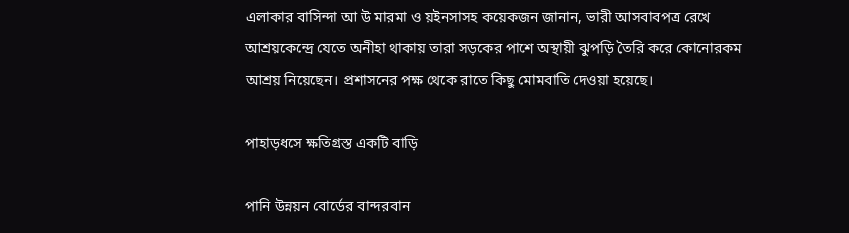এলাকার বাসিন্দা আ উ মারমা ও য়ইনসাসহ কয়েকজন জানান, ভারী আসবাবপত্র রেখে আশ্রয়কেন্দ্রে যেতে অনীহা থাকায় তারা সড়কের পাশে অস্থায়ী ঝুপড়ি তৈরি করে কোনোরকম আশ্রয় নিয়েছেন। প্রশাসনের পক্ষ থেকে রাতে কিছু মোমবাতি দেওয়া হয়েছে।

পাহাড়ধসে ক্ষতিগ্রস্ত একটি বাড়ি

পানি উন্নয়ন বোর্ডের বান্দরবান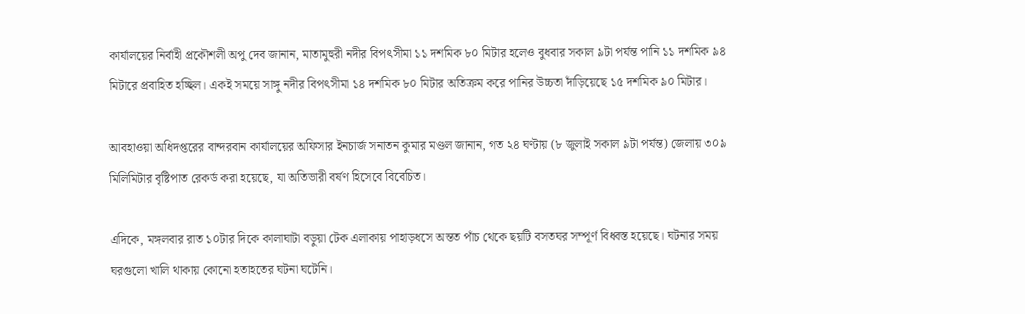কার্যালয়ের নির্বাহী প্রকৌশলী অপু দেব জানান, মাতামুহুরী নদীর বিপৎসীমা ১১ দশমিক ৮০ মিটার হলেও বুধবার সকাল ৯টা পর্যন্ত পানি ১১ দশমিক ৯৪ মিটারে প্রবাহিত হচ্ছিল। একই সময়ে সাঙ্গু নদীর বিপৎসীমা ১৪ দশমিক ৮০ মিটার অতিক্রম করে পানির উচ্চতা দাঁড়িয়েছে ১৫ দশমিক ৯০ মিটার।

আবহাওয়া অধিদপ্তরের বান্দরবান কার্যালয়ের অফিসার ইনচার্জ সনাতন কুমার মণ্ডল জানান, গত ২৪ ঘণ্টায় (৮ জুলাই সকাল ৯টা পর্যন্ত) জেলায় ৩০৯ মিলিমিটার বৃষ্টিপাত রেকর্ড করা হয়েছে, যা অতিভারী বর্ষণ হিসেবে বিবেচিত।

এদিকে, মঙ্গলবার রাত ১০টার দিকে কালাঘাটা বড়ুয়া টেক এলাকায় পাহাড়ধসে অন্তত পাঁচ থেকে ছয়টি বসতঘর সম্পূর্ণ বিধ্বস্ত হয়েছে। ঘটনার সময় ঘরগুলো খালি থাকায় কোনো হতাহতের ঘটনা ঘটেনি।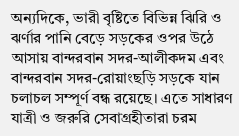অন্যদিকে, ভারী বৃষ্টিতে বিভিন্ন ঝিরি ও ঝর্ণার পানি বেড়ে সড়কের ওপর উঠে আসায় বান্দরবান সদর-আলীকদম এবং বান্দরবান সদর-রোয়াংছড়ি সড়কে যান চলাচল সম্পূর্ণ বন্ধ রয়েছে। এতে সাধারণ যাত্রী ও জরুরি সেবাগ্রহীতারা চরম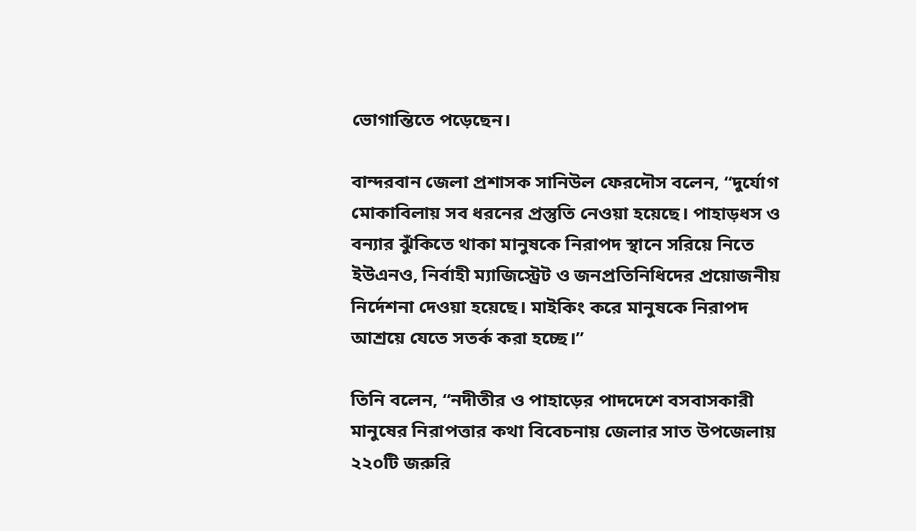ভোগান্তিতে পড়েছেন।

বান্দরবান জেলা প্রশাসক সানিউল ফেরদৌস বলেন, “দুর্যোগ মোকাবিলায় সব ধরনের প্রস্তুতি নেওয়া হয়েছে। পাহাড়ধস ও বন্যার ঝুঁকিতে থাকা মানুষকে নিরাপদ স্থানে সরিয়ে নিতে ইউএনও, নির্বাহী ম্যাজিস্ট্রেট ও জনপ্রতিনিধিদের প্রয়োজনীয় নির্দেশনা দেওয়া হয়েছে। মাইকিং করে মানুষকে নিরাপদ আশ্রয়ে যেতে সতর্ক করা হচ্ছে।”

তিনি বলেন, “নদীতীর ও পাহাড়ের পাদদেশে বসবাসকারী মানুষের নিরাপত্তার কথা বিবেচনায় জেলার সাত উপজেলায় ২২০টি জরুরি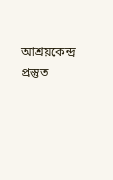আশ্রয়কেন্দ্র প্রস্তুত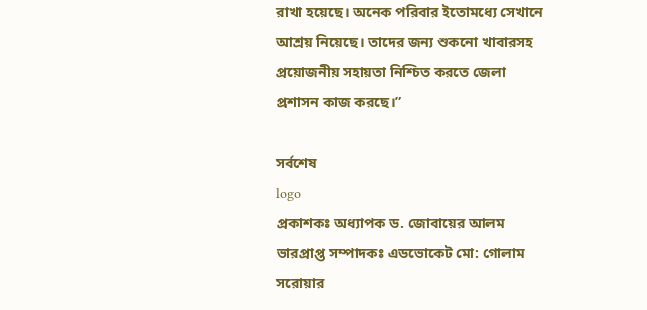রাখা হয়েছে। অনেক পরিবার ইতোমধ্যে সেখানে আশ্রয় নিয়েছে। তাদের জন্য শুকনো খাবারসহ প্রয়োজনীয় সহায়তা নিশ্চিত করতে জেলা প্রশাসন কাজ করছে।”

সর্বশেষ
logo
প্রকাশকঃ অধ্যাপক ড. জোবায়ের আলম
ভারপ্রাপ্ত সম্পাদকঃ এডভোকেট মো: গোলাম সরোয়ার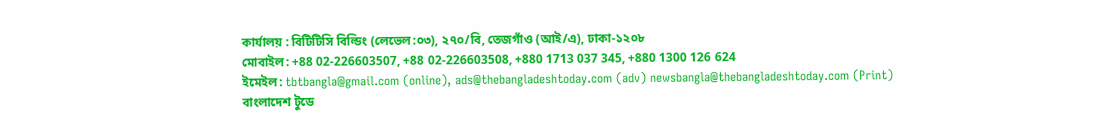কার্যালয় : বিটিটিসি বিল্ডিং (লেভেল:০৩), ২৭০/বি, তেজগাঁও (আই/এ), ঢাকা-১২০৮
মোবাইল: +88 02-226603507, +88 02-226603508, +880 1713 037 345, +880 1300 126 624
ইমেইল: tbtbangla@gmail.com (online), ads@thebangladeshtoday.com (adv) newsbangla@thebangladeshtoday.com (Print)
বাংলাদেশ টুডে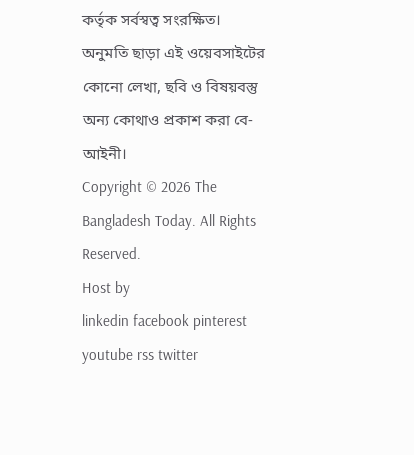কর্তৃক সর্বস্বত্ব সংরক্ষিত। অনুমতি ছাড়া এই ওয়েবসাইটের কোনো লেখা, ছবি ও বিষয়বস্তু অন্য কোথাও প্রকাশ করা বে-আইনী।
Copyright © 2026 The Bangladesh Today. All Rights Reserved.
Host by
linkedin facebook pinterest youtube rss twitter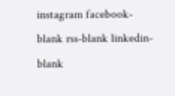instagram facebook-blank rss-blank linkedin-blank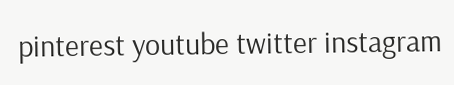pinterest youtube twitter instagram